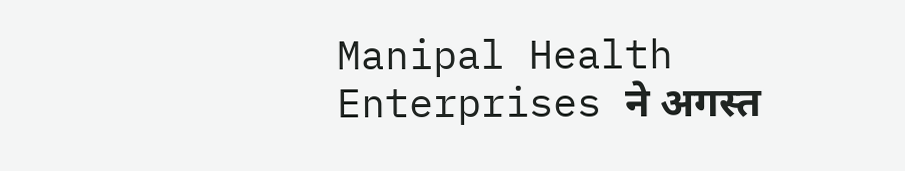Manipal Health Enterprises ने अगस्त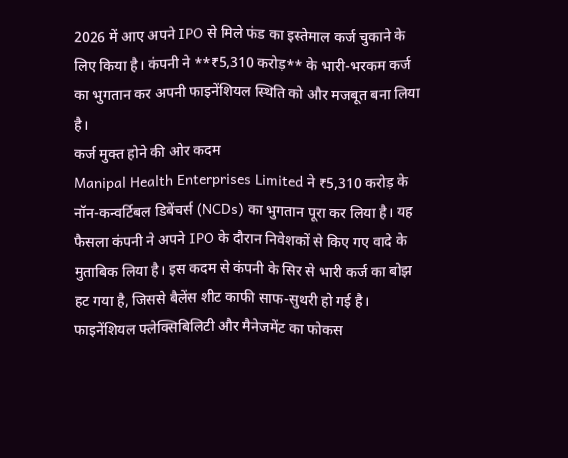2026 में आए अपने IPO से मिले फंड का इस्तेमाल कर्ज चुकाने के लिए किया है। कंपनी ने **₹5,310 करोड़** के भारी-भरकम कर्ज का भुगतान कर अपनी फाइनेंशियल स्थिति को और मजबूत बना लिया है।
कर्ज मुक्त होने की ओर कदम
Manipal Health Enterprises Limited ने ₹5,310 करोड़ के नॉन-कन्वर्टिबल डिबेंचर्स (NCDs) का भुगतान पूरा कर लिया है। यह फैसला कंपनी ने अपने IPO के दौरान निवेशकों से किए गए वादे के मुताबिक लिया है। इस कदम से कंपनी के सिर से भारी कर्ज का बोझ हट गया है, जिससे बैलेंस शीट काफी साफ-सुथरी हो गई है।
फाइनेंशियल फ्लेक्सिबिलिटी और मैनेजमेंट का फोकस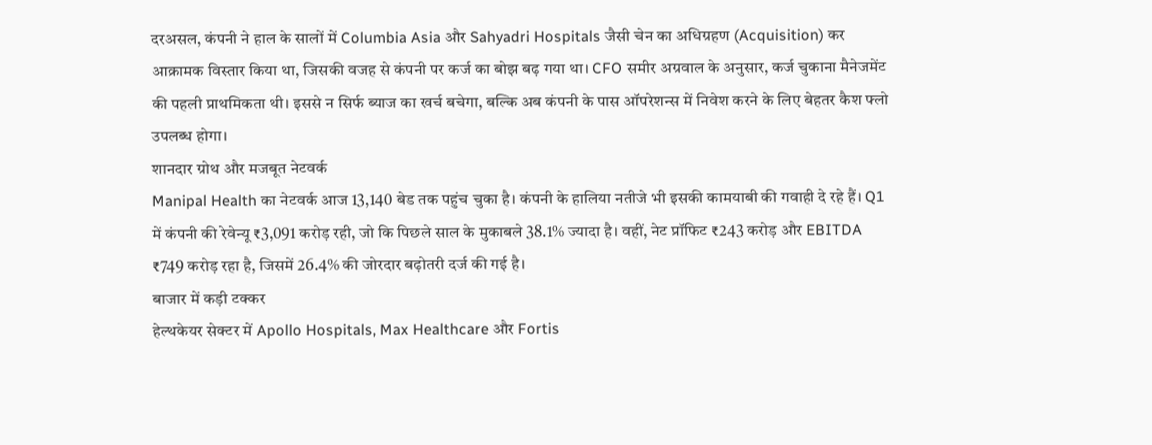दरअसल, कंपनी ने हाल के सालों में Columbia Asia और Sahyadri Hospitals जैसी चेन का अधिग्रहण (Acquisition) कर आक्रामक विस्तार किया था, जिसकी वजह से कंपनी पर कर्ज का बोझ बढ़ गया था। CFO समीर अग्रवाल के अनुसार, कर्ज चुकाना मैनेजमेंट की पहली प्राथमिकता थी। इससे न सिर्फ ब्याज का खर्च बचेगा, बल्कि अब कंपनी के पास ऑपरेशन्स में निवेश करने के लिए बेहतर कैश फ्लो उपलब्ध होगा।
शानदार ग्रोथ और मजबूत नेटवर्क
Manipal Health का नेटवर्क आज 13,140 बेड तक पहुंच चुका है। कंपनी के हालिया नतीजे भी इसकी कामयाबी की गवाही दे रहे हैं। Q1 में कंपनी की रेवेन्यू ₹3,091 करोड़ रही, जो कि पिछले साल के मुकाबले 38.1% ज्यादा है। वहीं, नेट प्रॉफिट ₹243 करोड़ और EBITDA ₹749 करोड़ रहा है, जिसमें 26.4% की जोरदार बढ़ोतरी दर्ज की गई है।
बाजार में कड़ी टक्कर
हेल्थकेयर सेक्टर में Apollo Hospitals, Max Healthcare और Fortis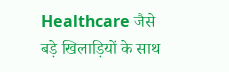Healthcare जैसे बड़े खिलाड़ियों के साथ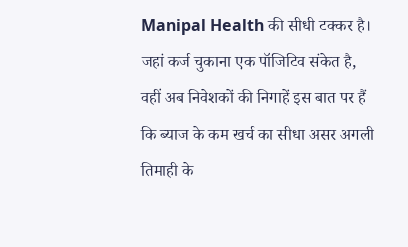Manipal Health की सीधी टक्कर है। जहां कर्ज चुकाना एक पॉजिटिव संकेत है, वहीं अब निवेशकों की निगाहें इस बात पर हैं कि ब्याज के कम खर्च का सीधा असर अगली तिमाही के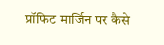प्रॉफिट मार्जिन पर कैसे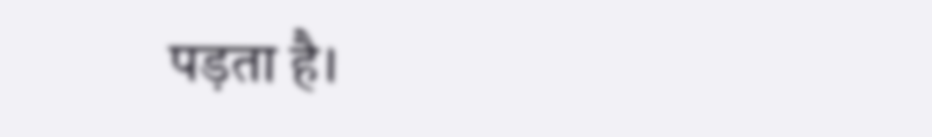पड़ता है।